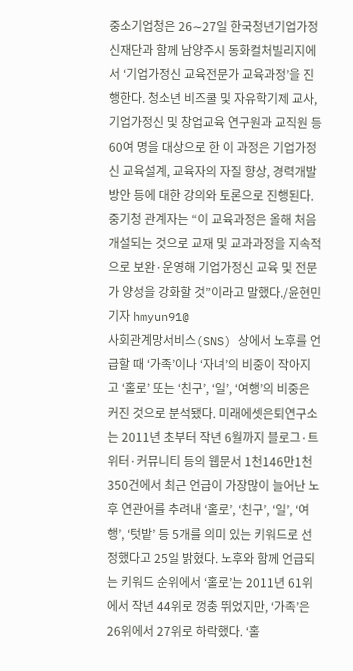중소기업청은 26∼27일 한국청년기업가정신재단과 함께 남양주시 동화컬처빌리지에서 ‘기업가정신 교육전문가 교육과정’을 진행한다. 청소년 비즈쿨 및 자유학기제 교사, 기업가정신 및 창업교육 연구원과 교직원 등 60여 명을 대상으로 한 이 과정은 기업가정신 교육설계, 교육자의 자질 향상, 경력개발 방안 등에 대한 강의와 토론으로 진행된다. 중기청 관계자는 “이 교육과정은 올해 처음 개설되는 것으로 교재 및 교과과정을 지속적으로 보완·운영해 기업가정신 교육 및 전문가 양성을 강화할 것”이라고 말했다./윤현민기자 hmyun91@
사회관계망서비스(SNS) 상에서 노후를 언급할 때 ‘가족’이나 ‘자녀’의 비중이 작아지고 ‘홀로’ 또는 ‘친구’, ‘일’, ‘여행’의 비중은 커진 것으로 분석됐다. 미래에셋은퇴연구소는 2011년 초부터 작년 6월까지 블로그·트위터·커뮤니티 등의 웹문서 1천146만1천350건에서 최근 언급이 가장많이 늘어난 노후 연관어를 추려내 ‘홀로’, ‘친구’, ‘일’, ‘여행’, ‘텃밭’ 등 5개를 의미 있는 키워드로 선정했다고 25일 밝혔다. 노후와 함께 언급되는 키워드 순위에서 ‘홀로’는 2011년 61위에서 작년 44위로 껑충 뛰었지만, ‘가족’은 26위에서 27위로 하락했다. ‘홀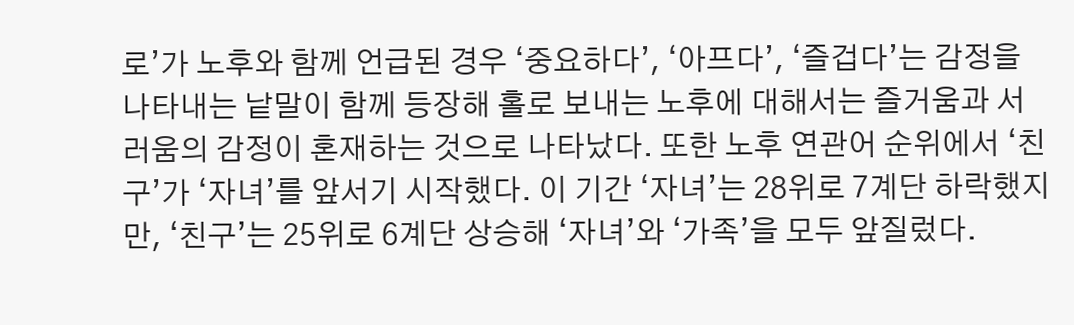로’가 노후와 함께 언급된 경우 ‘중요하다’, ‘아프다’, ‘즐겁다’는 감정을 나타내는 낱말이 함께 등장해 홀로 보내는 노후에 대해서는 즐거움과 서러움의 감정이 혼재하는 것으로 나타났다. 또한 노후 연관어 순위에서 ‘친구’가 ‘자녀’를 앞서기 시작했다. 이 기간 ‘자녀’는 28위로 7계단 하락했지만, ‘친구’는 25위로 6계단 상승해 ‘자녀’와 ‘가족’을 모두 앞질렀다.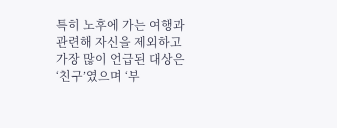특히 노후에 가는 여행과 관련해 자신을 제외하고 가장 많이 언급된 대상은 ‘친구’였으며 ‘부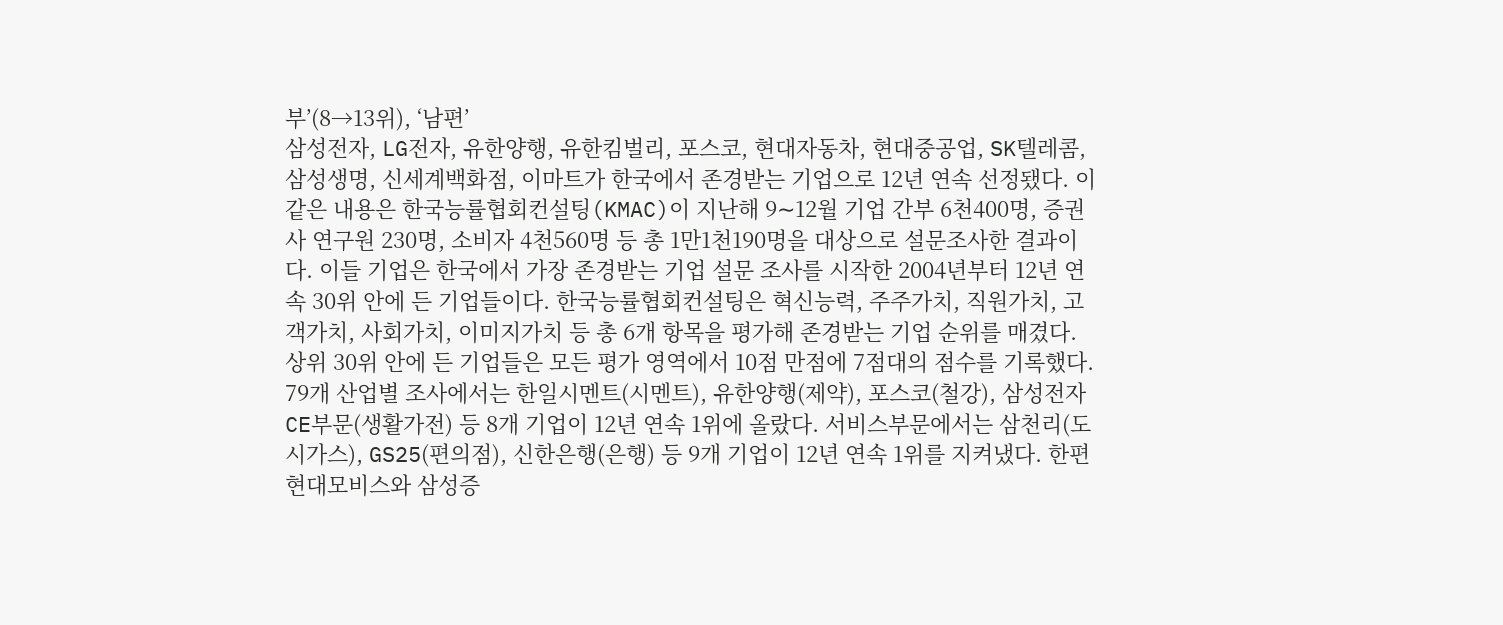부’(8→13위), ‘남편’
삼성전자, LG전자, 유한양행, 유한킴벌리, 포스코, 현대자동차, 현대중공업, SK텔레콤, 삼성생명, 신세계백화점, 이마트가 한국에서 존경받는 기업으로 12년 연속 선정됐다. 이같은 내용은 한국능률협회컨설팅(KMAC)이 지난해 9∼12월 기업 간부 6천400명, 증권사 연구원 230명, 소비자 4천560명 등 총 1만1천190명을 대상으로 설문조사한 결과이다. 이들 기업은 한국에서 가장 존경받는 기업 설문 조사를 시작한 2004년부터 12년 연속 30위 안에 든 기업들이다. 한국능률협회컨설팅은 혁신능력, 주주가치, 직원가치, 고객가치, 사회가치, 이미지가치 등 총 6개 항목을 평가해 존경받는 기업 순위를 매겼다. 상위 30위 안에 든 기업들은 모든 평가 영역에서 10점 만점에 7점대의 점수를 기록했다. 79개 산업별 조사에서는 한일시멘트(시멘트), 유한양행(제약), 포스코(철강), 삼성전자 CE부문(생활가전) 등 8개 기업이 12년 연속 1위에 올랐다. 서비스부문에서는 삼천리(도시가스), GS25(편의점), 신한은행(은행) 등 9개 기업이 12년 연속 1위를 지켜냈다. 한편 현대모비스와 삼성증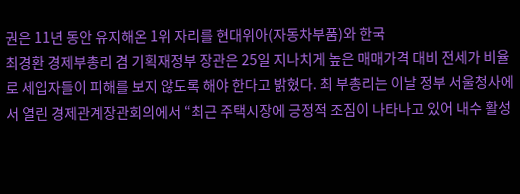권은 11년 동안 유지해온 1위 자리를 현대위아(자동차부품)와 한국
최경환 경제부총리 겸 기획재정부 장관은 25일 지나치게 높은 매매가격 대비 전세가 비율로 세입자들이 피해를 보지 않도록 해야 한다고 밝혔다. 최 부총리는 이날 정부 서울청사에서 열린 경제관계장관회의에서 “최근 주택시장에 긍정적 조짐이 나타나고 있어 내수 활성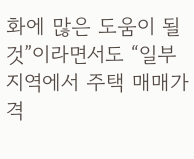화에 많은 도움이 될 것”이라면서도 “일부 지역에서 주택 매매가격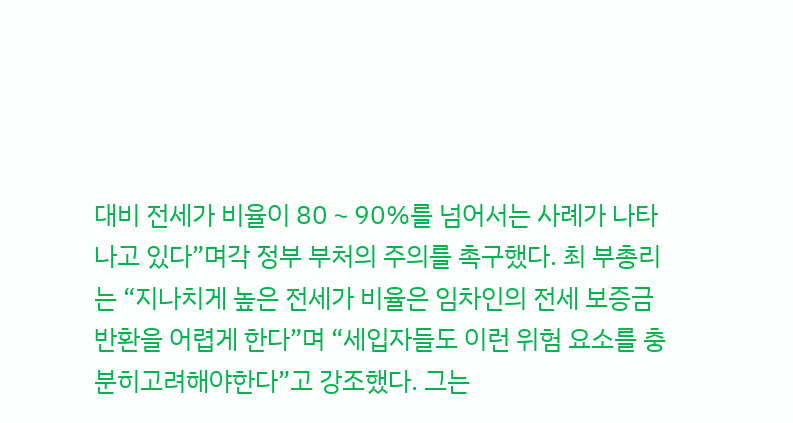대비 전세가 비율이 80∼90%를 넘어서는 사례가 나타나고 있다”며각 정부 부처의 주의를 촉구했다. 최 부총리는 “지나치게 높은 전세가 비율은 임차인의 전세 보증금 반환을 어렵게 한다”며 “세입자들도 이런 위험 요소를 충분히고려해야한다”고 강조했다. 그는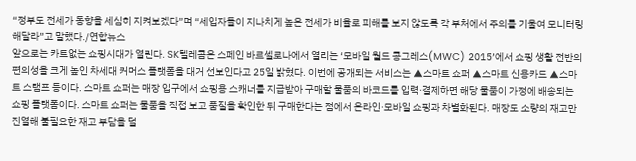“정부도 전세가 동향을 세심히 지켜보겠다”며 “세입자들이 지나치게 높은 전세가 비율로 피해를 보지 않도록 각 부처에서 주의를 기울여 모니터링해달라”고 말했다./연합뉴스
앞으로는 카트없는 쇼핑시대가 열린다. SK텔레콤은 스페인 바르셀로나에서 열리는 ‘모바일 월드 콩그레스(MWC) 2015’에서 쇼핑 생활 전반의 편의성을 크게 높인 차세대 커머스 플랫폼을 대거 선보인다고 25일 밝혔다. 이번에 공개되는 서비스는 ▲스마트 쇼퍼 ▲스마트 신용카드 ▲스마트 스탬프 등이다. 스마트 쇼퍼는 매장 입구에서 쇼핑용 스캐너를 지급받아 구매할 물품의 바코드를 입력·결제하면 해당 물품이 가정에 배송되는 쇼핑 플랫폼이다. 스마트 쇼퍼는 물품을 직접 보고 품질을 확인한 뒤 구매한다는 점에서 온라인·모바일 쇼핑과 차별화된다. 매장도 소량의 재고만 진열해 불필요한 재고 부담을 덜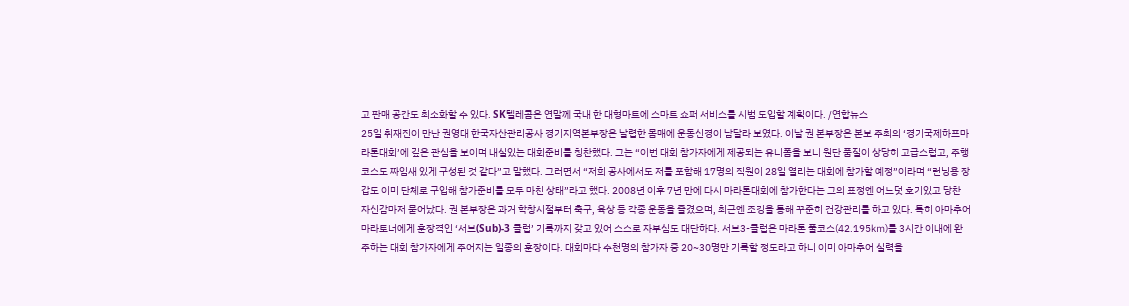고 판매 공간도 최소화할 수 있다. SK텔레콤은 연말께 국내 한 대형마트에 스마트 쇼퍼 서비스를 시범 도입할 계획이다. /연합뉴스
25일 취재진이 만난 권영대 한국자산관리공사 경기지역본부장은 날렵한 몸매에 운동신경이 남달라 보였다. 이날 권 본부장은 본보 주최의 ‘경기국제하프마라톤대회’에 깊은 관심을 보이며 내실있는 대회준비를 칭찬했다. 그는 “이번 대회 참가자에게 제공되는 유니폼을 보니 원단 품질이 상당히 고급스럽고, 주행코스도 짜임새 있게 구성된 것 같다”고 말했다. 그러면서 “저희 공사에서도 저를 포함해 17명의 직원이 28일 열리는 대회에 참가할 예정”이라며 “런닝용 장갑도 이미 단체로 구입해 참가준비를 모두 마친 상태”라고 했다. 2008년 이후 7년 만에 다시 마라톤대회에 참가한다는 그의 표정엔 어느덧 호기있고 당찬 자신감마저 묻어났다. 권 본부장은 과거 학창시절부터 축구, 육상 등 각종 운동을 즐겼으며, 최근엔 조깅을 통해 꾸준히 건강관리를 하고 있다. 특히 아마추어 마라토너에게 훈장격인 ‘서브(Sub)-3 클럽’ 기록까지 갖고 있어 스스로 자부심도 대단하다. 서브3-클럽은 마라톤 풀코스(42.195㎞)를 3시간 이내에 완주하는 대회 참가자에게 주어지는 일종의 훈장이다. 대회마다 수천명의 참가자 중 20~30명만 기록할 정도라고 하니 이미 아마추어 실력을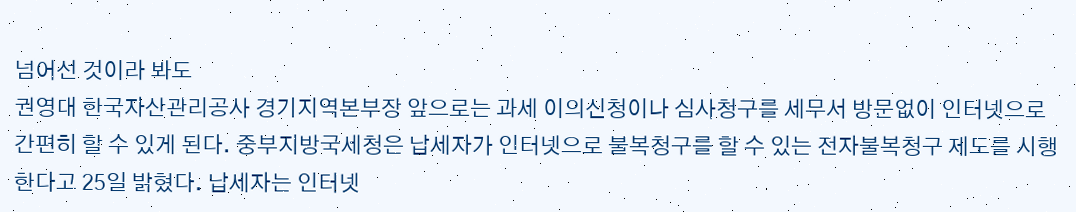넘어선 것이라 봐도
권영대 한국자산관리공사 경기지역본부장 앞으로는 과세 이의신청이나 심사청구를 세무서 방문없이 인터넷으로 간편히 할 수 있게 된다. 중부지방국세청은 납세자가 인터넷으로 불복청구를 할 수 있는 전자불복청구 제도를 시행한다고 25일 밝혔다. 납세자는 인터넷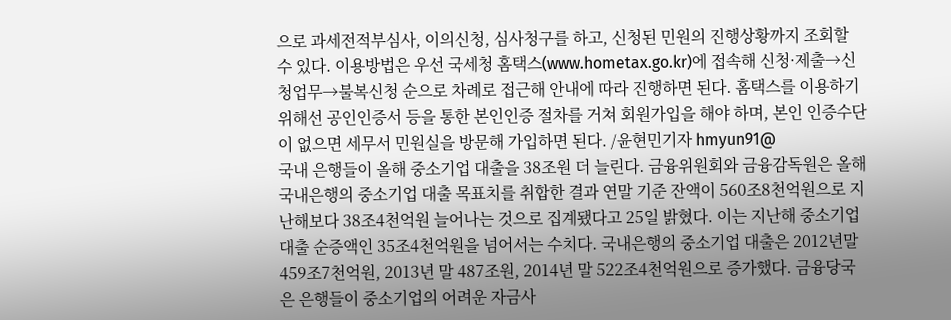으로 과세전적부심사, 이의신청, 심사청구를 하고, 신청된 민원의 진행상황까지 조회할 수 있다. 이용방법은 우선 국세청 홈택스(www.hometax.go.kr)에 접속해 신청·제출→신청업무→불복신청 순으로 차례로 접근해 안내에 따라 진행하면 된다. 홈택스를 이용하기 위해선 공인인증서 등을 통한 본인인증 절차를 거쳐 회원가입을 해야 하며, 본인 인증수단이 없으면 세무서 민원실을 방문해 가입하면 된다. /윤현민기자 hmyun91@
국내 은행들이 올해 중소기업 대출을 38조원 더 늘린다. 금융위원회와 금융감독원은 올해 국내은행의 중소기업 대출 목표치를 취합한 결과 연말 기준 잔액이 560조8천억원으로 지난해보다 38조4천억원 늘어나는 것으로 집계됐다고 25일 밝혔다. 이는 지난해 중소기업 대출 순증액인 35조4천억원을 넘어서는 수치다. 국내은행의 중소기업 대출은 2012년말 459조7천억원, 2013년 말 487조원, 2014년 말 522조4천억원으로 증가했다. 금융당국은 은행들이 중소기업의 어려운 자금사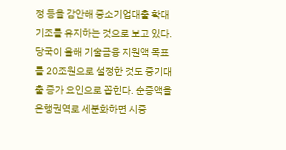정 등을 감안해 중소기업대출 확대기조를 유지하는 것으로 보고 있다. 당국이 올해 기술금융 지원액 목표를 20조원으로 설정한 것도 중기대출 증가 요인으로 꼽힌다. 순증액을 은행권역로 세분화하면 시중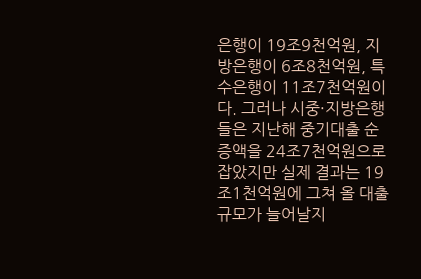은행이 19조9천억원, 지방은행이 6조8천억원, 특수은행이 11조7천억원이다. 그러나 시중·지방은행들은 지난해 중기대출 순증액을 24조7천억원으로 잡았지만 실제 결과는 19조1천억원에 그쳐 올 대출규모가 늘어날지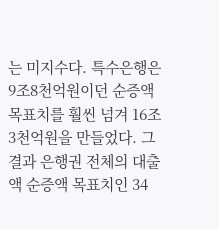는 미지수다. 특수은행은 9조8천억원이던 순증액 목표치를 훨씬 넘겨 16조3천억원을 만들었다. 그 결과 은행권 전체의 대출액 순증액 목표치인 34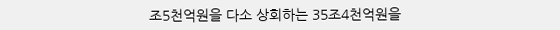조5천억원을 다소 상회하는 35조4천억원을